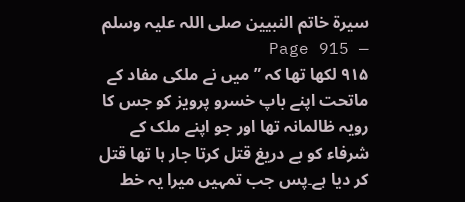سیرۃ خاتم النبیین صلی اللہ علیہ وسلم — Page 915
۹۱۵ لکھا تھا کہ ”میں نے ملکی مفاد کے ماتحت اپنے باپ خسرو پرویز کو جس کا رویہ ظالمانہ تھا اور جو اپنے ملک کے شرفاء کو بے دریغ قتل کرتا جار ہا تھا قتل کر دیا ہے۔پس جب تمہیں میرا یہ خط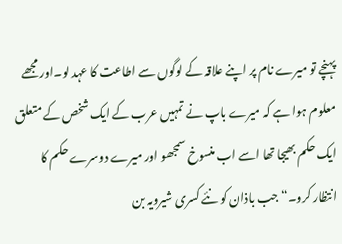پہنچے تو میرے نام پر اپنے علاقہ کے لوگوں سے اطاعت کا عہد لو۔اور مجھے معلوم ہوا ہے کہ میرے باپ نے تمہیں عرب کے ایک شخص کے متعلق ایک حکم بھیجا تھا اسے اب منسوخ سمجھو اور میرے دوسرے حکم کا انتظار کرو۔“ جب باذان کو نئے کسری شیرویہ بن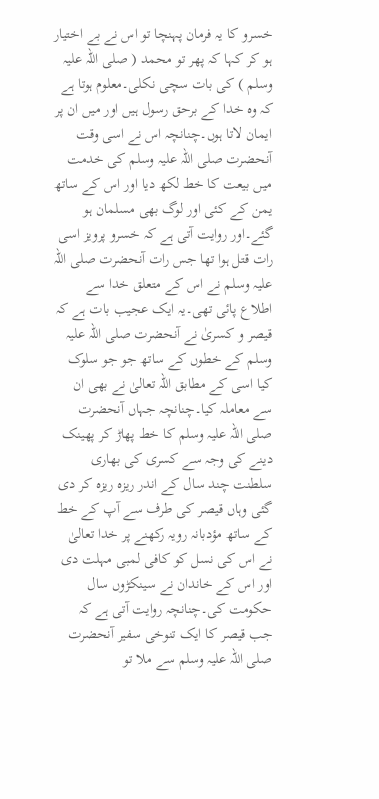خسرو کا یہ فرمان پہنچا تو اس نے بے اختیار ہو کر کہا کہ پھر تو محمد ( صلی اللہ علیہ وسلم ) کی بات سچی نکلی۔معلوم ہوتا ہے کہ وہ خدا کے برحق رسول ہیں اور میں ان پر ایمان لاتا ہوں۔چنانچہ اس نے اسی وقت آنحضرت صلی اللہ علیہ وسلم کی خدمت میں بیعت کا خط لکھ دیا اور اس کے ساتھ یمن کے کئی اور لوگ بھی مسلمان ہو گئے۔اور روایت آتی ہے کہ خسرو پرویز اسی رات قتل ہوا تھا جس رات آنحضرت صلی اللہ علیہ وسلم نے اس کے متعلق خدا سے اطلاع پائی تھی۔یہ ایک عجیب بات ہے کہ قیصر و کسریٰ نے آنحضرت صلی اللہ علیہ وسلم کے خطوں کے ساتھ جو جو سلوک کیا اسی کے مطابق اللہ تعالیٰ نے بھی ان سے معاملہ کیا۔چنانچہ جہاں آنحضرت صلی اللہ علیہ وسلم کا خط پھاڑ کر پھینک دینے کی وجہ سے کسری کی بھاری سلطنت چند سال کے اندر ریزہ ریزہ کر دی گئی وہاں قیصر کی طرف سے آپ کے خط کے ساتھ مؤدبانہ رویہ رکھنے پر خدا تعالیٰ نے اس کی نسل کو کافی لمبی مہلت دی اور اس کے خاندان نے سینکڑوں سال حکومت کی۔چنانچہ روایت آتی ہے کہ جب قیصر کا ایک تنوخی سفیر آنحضرت صلی اللہ علیہ وسلم سے ملا تو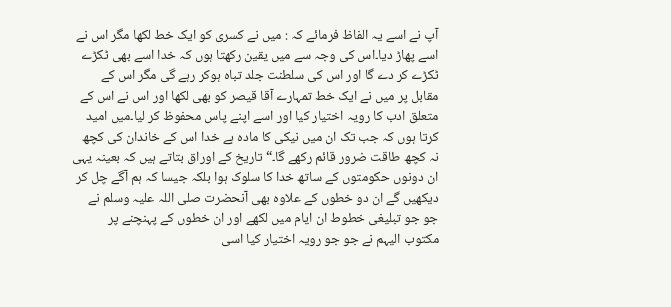آپ نے اسے یہ الفاظ فرمائے کہ : میں نے کسری کو ایک خط لکھا مگر اس نے اسے پھاڑ دیا۔اس کی وجہ سے میں یقین رکھتا ہوں کہ خدا اسے بھی ٹکڑے ٹکڑے کر دے گا اور اس کی سلطنت جلد تباہ ہوکر رہے گی مگر اس کے مقابل پر میں نے ایک خط تمہارے آقا قیصر کو بھی لکھا اور اس نے اس کے متعلق ادب کا رویہ اختیار کیا اور اسے اپنے پاس محفوظ کر لیا۔میں امید کرتا ہوں کہ جب تک ان میں نیکی کا مادہ ہے خدا اس کے خاندان کی کچھ نہ کچھ طاقت ضرور قائم رکھے گا۔“ تاریخ کے اوراق بتاتے ہیں کہ بعینہ یہی ان دونوں حکومتوں کے ساتھ خدا کا سلوک ہوا بلکہ جیسا کہ ہم آگے چل کر دیکھیں گے ان دو خطوں کے علاوہ بھی آنحضرت صلی اللہ علیہ وسلم نے جو جو تبلیغی خطوط ان ایام میں لکھے اور ان خطوں کے پہنچنے پر مکتوب الیہم نے جو جو رویہ اختیار کیا اسی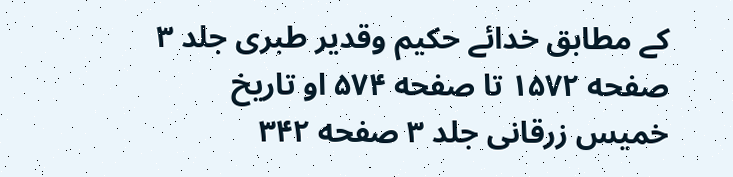کے مطابق خدائے حکیم وقدیر طبری جلد ۳ صفحه ۱۵۷۲ تا صفحه ۵۷۴ او تاریخ خمیس زرقانی جلد ۳ صفحه ۳۴۲